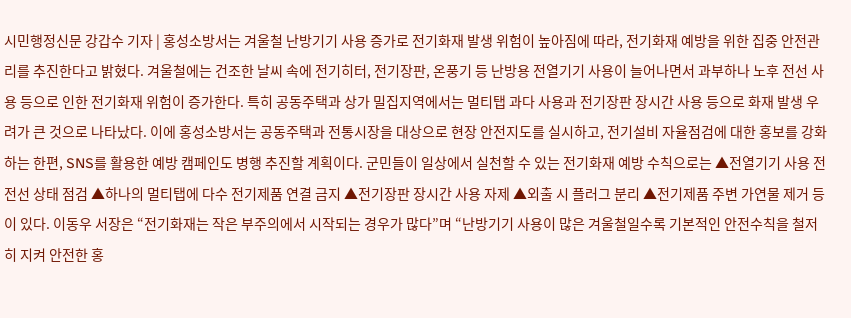시민행정신문 강갑수 기자 | 홍성소방서는 겨울철 난방기기 사용 증가로 전기화재 발생 위험이 높아짐에 따라, 전기화재 예방을 위한 집중 안전관리를 추진한다고 밝혔다. 겨울철에는 건조한 날씨 속에 전기히터, 전기장판, 온풍기 등 난방용 전열기기 사용이 늘어나면서 과부하나 노후 전선 사용 등으로 인한 전기화재 위험이 증가한다. 특히 공동주택과 상가 밀집지역에서는 멀티탭 과다 사용과 전기장판 장시간 사용 등으로 화재 발생 우려가 큰 것으로 나타났다. 이에 홍성소방서는 공동주택과 전통시장을 대상으로 현장 안전지도를 실시하고, 전기설비 자율점검에 대한 홍보를 강화하는 한편, SNS를 활용한 예방 캠페인도 병행 추진할 계획이다. 군민들이 일상에서 실천할 수 있는 전기화재 예방 수칙으로는 ▲전열기기 사용 전 전선 상태 점검 ▲하나의 멀티탭에 다수 전기제품 연결 금지 ▲전기장판 장시간 사용 자제 ▲외출 시 플러그 분리 ▲전기제품 주변 가연물 제거 등이 있다. 이동우 서장은 “전기화재는 작은 부주의에서 시작되는 경우가 많다”며 “난방기기 사용이 많은 겨울철일수록 기본적인 안전수칙을 철저히 지켜 안전한 홍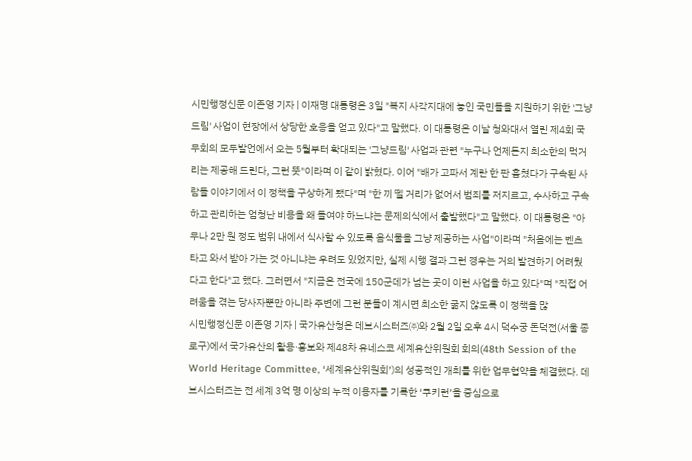시민행정신문 이존영 기자 | 이재명 대통령은 3일 "복지 사각지대에 놓인 국민들을 지원하기 위한 '그냥드림' 사업이 현장에서 상당한 호응을 얻고 있다"고 말했다. 이 대통령은 이날 청와대서 열린 제4회 국무회의 모두발언에서 오는 5월부터 확대되는 '그냥드림' 사업과 관련 "누구나 언제든지 최소한의 먹거리는 제공해 드린다, 그런 뜻"이라며 이 같이 밝혔다. 이어 "배가 고파서 계란 한 판 훔쳤다가 구속된 사람들 이야기에서 이 정책을 구상하게 됐다"며 "한 끼 뗄 거리가 없어서 범죄를 저지르고, 수사하고 구속하고 관리하는 엄청난 비용을 왜 들여야 하느냐는 문제의식에서 출발했다"고 말했다. 이 대통령은 "아무나 2만 원 정도 범위 내에서 식사할 수 있도록 음식물을 그냥 제공하는 사업"이라며 "처음에는 벤츠 타고 와서 받아 가는 것 아니냐는 우려도 있었지만, 실제 시행 결과 그런 경우는 거의 발견하기 어려웠다고 한다"고 했다. 그러면서 "지금은 전국에 150군데가 넘는 곳이 이런 사업을 하고 있다"며 "직접 어려움을 겪는 당사자뿐만 아니라 주변에 그런 분들이 계시면 최소한 굶지 않도록 이 정책을 많
시민행정신문 이존영 기자 | 국가유산청은 데브시스터즈㈜와 2월 2일 오후 4시 덕수궁 돈덕전(서울 종로구)에서 국가유산의 활용·홍보와 제48차 유네스코 세계유산위원회 회의(48th Session of the World Heritage Committee, ‘세계유산위원회’)의 성공적인 개최를 위한 업무협약을 체결했다. 데브시스터즈는 전 세계 3억 명 이상의 누적 이용자를 기록한 ‘쿠키런’을 중심으로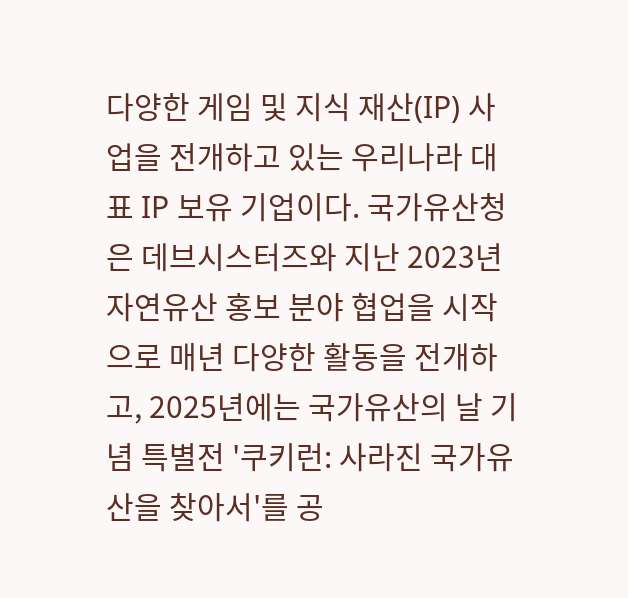다양한 게임 및 지식 재산(IP) 사업을 전개하고 있는 우리나라 대표 IP 보유 기업이다. 국가유산청은 데브시스터즈와 지난 2023년 자연유산 홍보 분야 협업을 시작으로 매년 다양한 활동을 전개하고, 2025년에는 국가유산의 날 기념 특별전 '쿠키런: 사라진 국가유산을 찾아서'를 공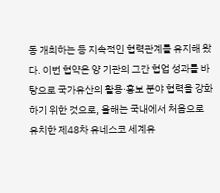동 개최하는 등 지속적인 협력관계를 유지해 왔다. 이번 협약은 양 기관의 그간 협업 성과를 바탕으로 국가유산의 활용·홍보 분야 협력을 강화하기 위한 것으로, 올해는 국내에서 처음으로 유치한 제48차 유네스코 세계유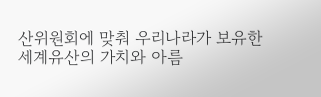산위원회에 맞춰 우리나라가 보유한 세계유산의 가치와 아름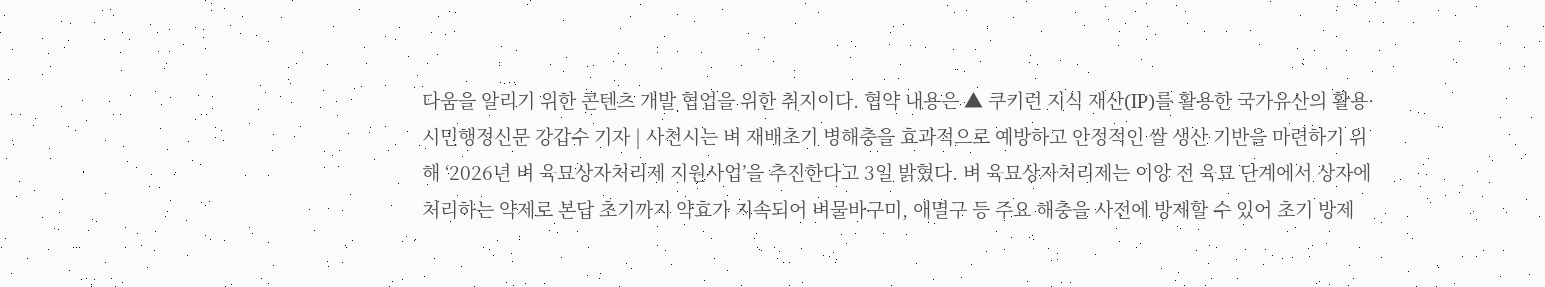다움을 알리기 위한 콘텐츠 개발 협업을 위한 취지이다. 협약 내용은 ▲ 쿠키런 지식 재산(IP)를 활용한 국가유산의 활용·
시민행정신문 강갑수 기자 | 사천시는 벼 재배초기 병해충을 효과적으로 예방하고 안정적인 쌀 생산 기반을 마련하기 위해 ‘2026년 벼 육묘상자처리제 지원사업’을 추진한다고 3일 밝혔다. 벼 육묘상자처리제는 이앙 전 육묘 단계에서 상자에 처리하는 약제로 본답 초기까지 약효가 지속되어 벼물바구미, 애멸구 등 주요 해충을 사전에 방제할 수 있어 초기 방제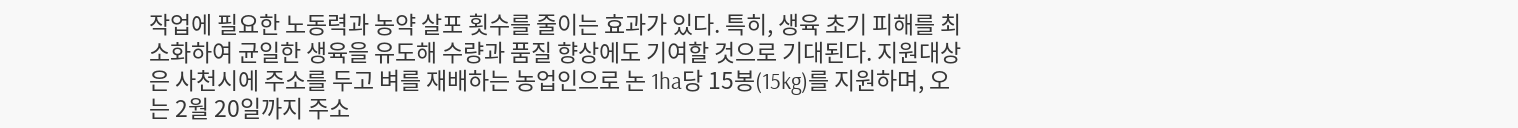작업에 필요한 노동력과 농약 살포 횟수를 줄이는 효과가 있다. 특히, 생육 초기 피해를 최소화하여 균일한 생육을 유도해 수량과 품질 향상에도 기여할 것으로 기대된다. 지원대상은 사천시에 주소를 두고 벼를 재배하는 농업인으로 논 1ha당 15봉(15kg)를 지원하며, 오는 2월 20일까지 주소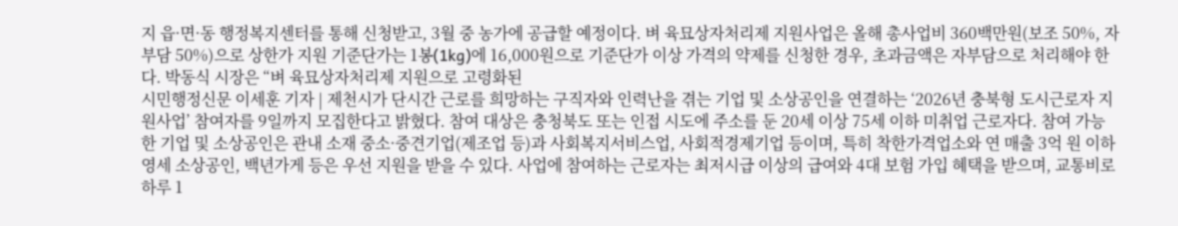지 읍·면·동 행정복지센터를 통해 신청받고, 3월 중 농가에 공급할 예정이다. 벼 육묘상자처리제 지원사업은 올해 총사업비 360백만원(보조 50%, 자부담 50%)으로 상한가 지원 기준단가는 1봉(1kg)에 16,000원으로 기준단가 이상 가격의 약제를 신청한 경우, 초과금액은 자부담으로 처리해야 한다. 박동식 시장은 “벼 육묘상자처리제 지원으로 고령화된
시민행정신문 이세훈 기자 | 제천시가 단시간 근로를 희망하는 구직자와 인력난을 겪는 기업 및 소상공인을 연결하는 ‘2026년 충북형 도시근로자 지원사업’ 참여자를 9일까지 모집한다고 밝혔다. 참여 대상은 충청북도 또는 인접 시도에 주소를 둔 20세 이상 75세 이하 미취업 근로자다. 참여 가능한 기업 및 소상공인은 관내 소재 중소·중견기업(제조업 등)과 사회복지서비스업, 사회적경제기업 등이며, 특히 착한가격업소와 연 매출 3억 원 이하 영세 소상공인, 백년가게 등은 우선 지원을 받을 수 있다. 사업에 참여하는 근로자는 최저시급 이상의 급여와 4대 보험 가입 혜택을 받으며, 교통비로 하루 1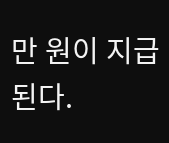만 원이 지급된다.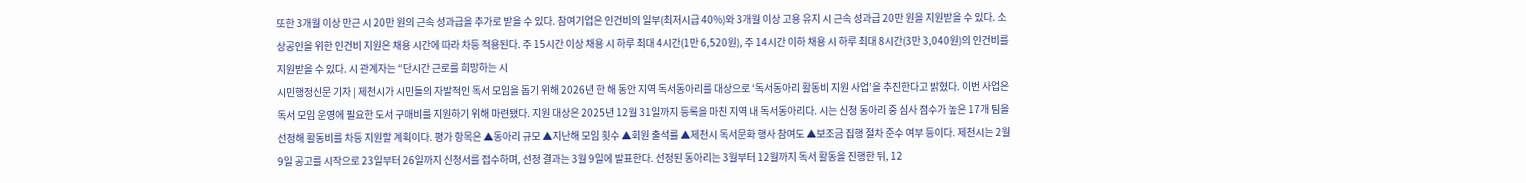또한 3개월 이상 만근 시 20만 원의 근속 성과급을 추가로 받을 수 있다. 참여기업은 인건비의 일부(최저시급 40%)와 3개월 이상 고용 유지 시 근속 성과급 20만 원을 지원받을 수 있다. 소상공인을 위한 인건비 지원은 채용 시간에 따라 차등 적용된다. 주 15시간 이상 채용 시 하루 최대 4시간(1만 6,520원), 주 14시간 이하 채용 시 하루 최대 8시간(3만 3,040원)의 인건비를 지원받을 수 있다. 시 관계자는 “단시간 근로를 희망하는 시
시민행정신문 기자 | 제천시가 시민들의 자발적인 독서 모임을 돕기 위해 2026년 한 해 동안 지역 독서동아리를 대상으로 ‘독서동아리 활동비 지원 사업’을 추진한다고 밝혔다. 이번 사업은 독서 모임 운영에 필요한 도서 구매비를 지원하기 위해 마련됐다. 지원 대상은 2025년 12월 31일까지 등록을 마친 지역 내 독서동아리다. 시는 신청 동아리 중 심사 점수가 높은 17개 팀을 선정해 활동비를 차등 지원할 계획이다. 평가 항목은 ▲동아리 규모 ▲지난해 모임 횟수 ▲회원 출석률 ▲제천시 독서문화 행사 참여도 ▲보조금 집행 절차 준수 여부 등이다. 제천시는 2월 9일 공고를 시작으로 23일부터 26일까지 신청서를 접수하며, 선정 결과는 3월 9일에 발표한다. 선정된 동아리는 3월부터 12월까지 독서 활동을 진행한 뒤, 12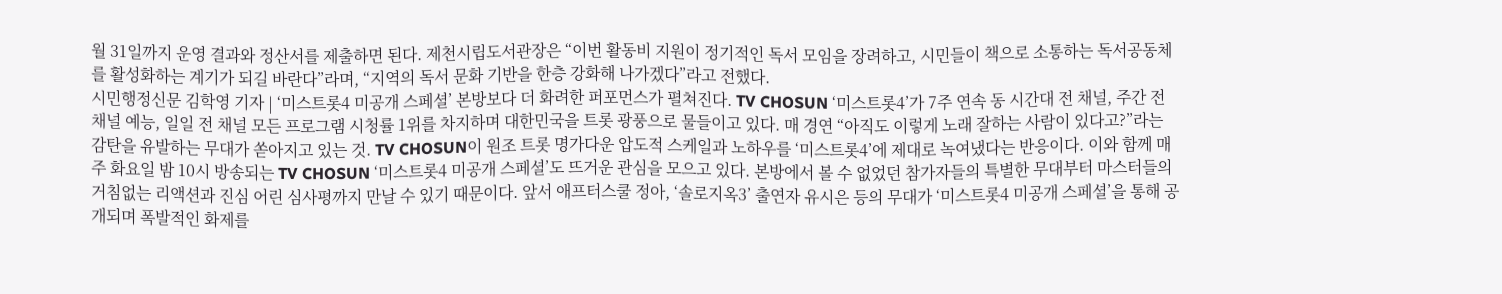월 31일까지 운영 결과와 정산서를 제출하면 된다. 제천시립도서관장은 “이번 활동비 지원이 정기적인 독서 모임을 장려하고, 시민들이 책으로 소통하는 독서공동체를 활성화하는 계기가 되길 바란다”라며, “지역의 독서 문화 기반을 한층 강화해 나가겠다”라고 전했다.
시민행정신문 김학영 기자 | ‘미스트롯4 미공개 스페셜’ 본방보다 더 화려한 퍼포먼스가 펼쳐진다. TV CHOSUN ‘미스트롯4’가 7주 연속 동 시간대 전 채널, 주간 전 채널 예능, 일일 전 채널 모든 프로그램 시청률 1위를 차지하며 대한민국을 트롯 광풍으로 물들이고 있다. 매 경연 “아직도 이렇게 노래 잘하는 사람이 있다고?”라는 감탄을 유발하는 무대가 쏟아지고 있는 것. TV CHOSUN이 원조 트롯 명가다운 압도적 스케일과 노하우를 ‘미스트롯4’에 제대로 녹여냈다는 반응이다. 이와 함께 매주 화요일 밤 10시 방송되는 TV CHOSUN ‘미스트롯4 미공개 스페셜’도 뜨거운 관심을 모으고 있다. 본방에서 볼 수 없었던 참가자들의 특별한 무대부터 마스터들의 거침없는 리액션과 진심 어린 심사평까지 만날 수 있기 때문이다. 앞서 애프터스쿨 정아, ‘솔로지옥3’ 출연자 유시은 등의 무대가 ‘미스트롯4 미공개 스페셜’을 통해 공개되며 폭발적인 화제를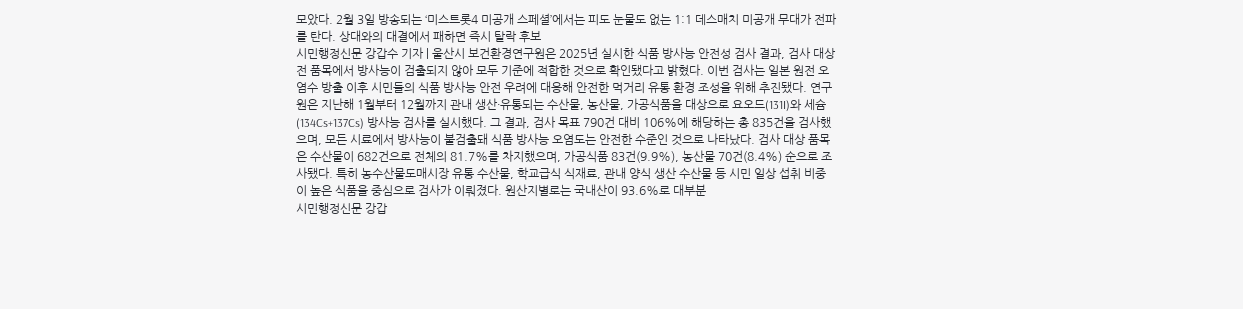모았다. 2월 3일 방송되는 ‘미스트롯4 미공개 스페셜’에서는 피도 눈물도 없는 1:1 데스매치 미공개 무대가 전파를 탄다. 상대와의 대결에서 패하면 즉시 탈락 후보
시민행정신문 강갑수 기자 | 울산시 보건환경연구원은 2025년 실시한 식품 방사능 안전성 검사 결과, 검사 대상 전 품목에서 방사능이 검출되지 않아 모두 기준에 적합한 것으로 확인됐다고 밝혔다. 이번 검사는 일본 원전 오염수 방출 이후 시민들의 식품 방사능 안전 우려에 대응해 안전한 먹거리 유통 환경 조성을 위해 추진됐다. 연구원은 지난해 1월부터 12월까지 관내 생산·유통되는 수산물, 농산물, 가공식품을 대상으로 요오드(131I)와 세슘(134Cs+137Cs) 방사능 검사를 실시했다. 그 결과, 검사 목표 790건 대비 106%에 해당하는 총 835건을 검사했으며, 모든 시료에서 방사능이 불검출돼 식품 방사능 오염도는 안전한 수준인 것으로 나타났다. 검사 대상 품목은 수산물이 682건으로 전체의 81.7%를 차지했으며, 가공식품 83건(9.9%), 농산물 70건(8.4%) 순으로 조사됐다. 특히 농수산물도매시장 유통 수산물, 학교급식 식재료, 관내 양식 생산 수산물 등 시민 일상 섭취 비중이 높은 식품을 중심으로 검사가 이뤄졌다. 원산지별로는 국내산이 93.6%로 대부분
시민행정신문 강갑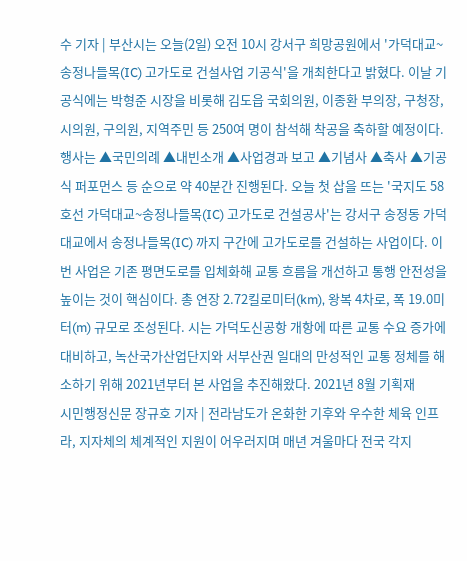수 기자 | 부산시는 오늘(2일) 오전 10시 강서구 희망공원에서 '가덕대교~송정나들목(IC) 고가도로 건설사업 기공식'을 개최한다고 밝혔다. 이날 기공식에는 박형준 시장을 비롯해 김도읍 국회의원, 이종환 부의장, 구청장, 시의원, 구의원, 지역주민 등 250여 명이 참석해 착공을 축하할 예정이다. 행사는 ▲국민의례 ▲내빈소개 ▲사업경과 보고 ▲기념사 ▲축사 ▲기공식 퍼포먼스 등 순으로 약 40분간 진행된다. 오늘 첫 삽을 뜨는 '국지도 58호선 가덕대교~송정나들목(IC) 고가도로 건설공사'는 강서구 송정동 가덕대교에서 송정나들목(IC) 까지 구간에 고가도로를 건설하는 사업이다. 이번 사업은 기존 평면도로를 입체화해 교통 흐름을 개선하고 통행 안전성을 높이는 것이 핵심이다. 총 연장 2.72킬로미터(km), 왕복 4차로, 폭 19.0미터(m) 규모로 조성된다. 시는 가덕도신공항 개항에 따른 교통 수요 증가에 대비하고, 녹산국가산업단지와 서부산권 일대의 만성적인 교통 정체를 해소하기 위해 2021년부터 본 사업을 추진해왔다. 2021년 8월 기획재
시민행정신문 장규호 기자 | 전라남도가 온화한 기후와 우수한 체육 인프라, 지자체의 체계적인 지원이 어우러지며 매년 겨울마다 전국 각지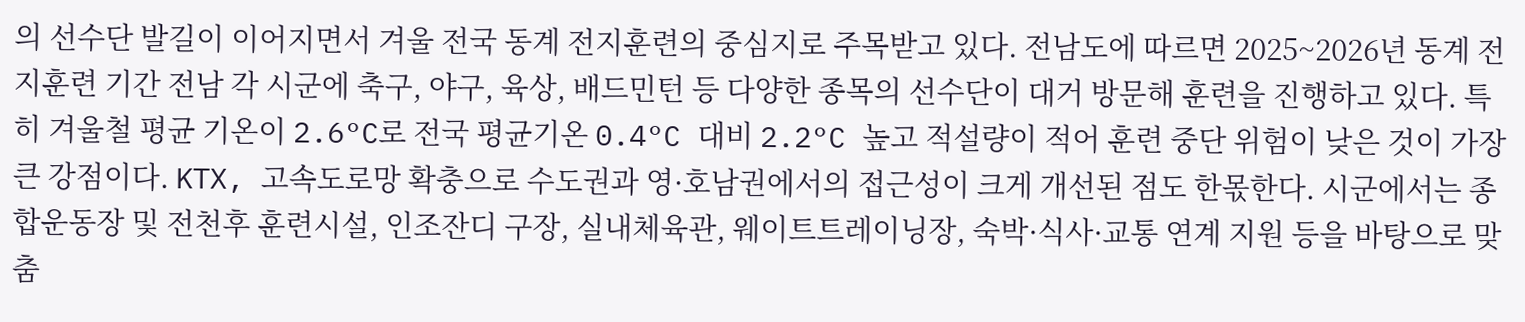의 선수단 발길이 이어지면서 겨울 전국 동계 전지훈련의 중심지로 주목받고 있다. 전남도에 따르면 2025~2026년 동계 전지훈련 기간 전남 각 시군에 축구, 야구, 육상, 배드민턴 등 다양한 종목의 선수단이 대거 방문해 훈련을 진행하고 있다. 특히 겨울철 평균 기온이 2.6°C로 전국 평균기온 0.4°C 대비 2.2°C 높고 적설량이 적어 훈련 중단 위험이 낮은 것이 가장 큰 강점이다. KTX, 고속도로망 확충으로 수도권과 영·호남권에서의 접근성이 크게 개선된 점도 한몫한다. 시군에서는 종합운동장 및 전천후 훈련시설, 인조잔디 구장, 실내체육관, 웨이트트레이닝장, 숙박·식사·교통 연계 지원 등을 바탕으로 맞춤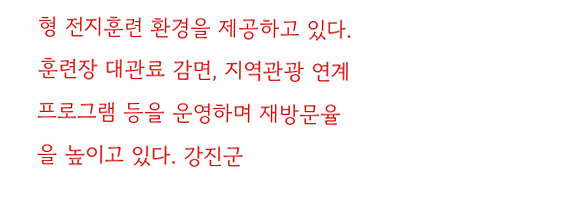형 전지훈련 환경을 제공하고 있다. 훈련장 대관료 감면, 지역관광 연계 프로그램 등을 운영하며 재방문율을 높이고 있다. 강진군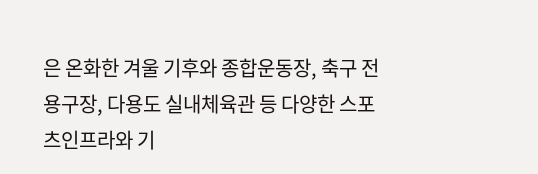은 온화한 겨울 기후와 종합운동장, 축구 전용구장, 다용도 실내체육관 등 다양한 스포츠인프라와 기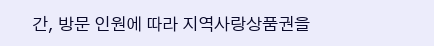간, 방문 인원에 따라 지역사랑상품권을